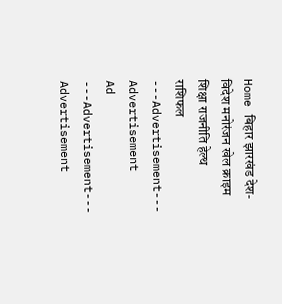Home बिहार झारखंड देश-विदेश मनोरंजन खेल क्राइम शिक्षा राजनीति हेल्थ राशिफल
---Advertisement---
Advertisement
Ad
---Advertisement---
Advertisement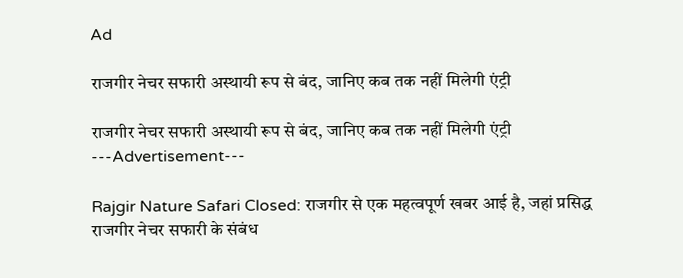Ad

राजगीर नेचर सफारी अस्थायी रूप से बंद, जानिए कब तक नहीं मिलेगी एंट्री

राजगीर नेचर सफारी अस्थायी रूप से बंद, जानिए कब तक नहीं मिलेगी एंट्री
---Advertisement---

Rajgir Nature Safari Closed: राजगीर से एक महत्वपूर्ण खबर आई है, जहां प्रसिद्ध राजगीर नेचर सफारी के संबंध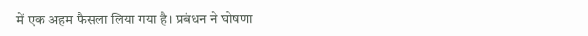में एक अहम फैसला लिया गया है। प्रबंधन ने घोषणा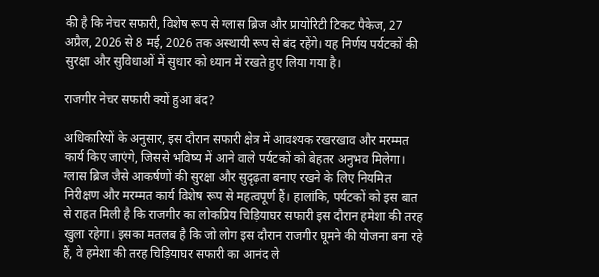की है कि नेचर सफारी, विशेष रूप से ग्लास ब्रिज और प्रायोरिटी टिकट पैकेज, 27 अप्रैल, 2026 से 8 मई, 2026 तक अस्थायी रूप से बंद रहेंगे। यह निर्णय पर्यटकों की सुरक्षा और सुविधाओं में सुधार को ध्यान में रखते हुए लिया गया है।

राजगीर नेचर सफारी क्यों हुआ बंद?

अधिकारियों के अनुसार, इस दौरान सफारी क्षेत्र में आवश्यक रखरखाव और मरम्मत कार्य किए जाएंगे, जिससे भविष्य में आने वाले पर्यटकों को बेहतर अनुभव मिलेगा। ग्लास ब्रिज जैसे आकर्षणों की सुरक्षा और सुदृढ़ता बनाए रखने के लिए नियमित निरीक्षण और मरम्मत कार्य विशेष रूप से महत्वपूर्ण हैं। हालांकि, पर्यटकों को इस बात से राहत मिली है कि राजगीर का लोकप्रिय चिड़ियाघर सफारी इस दौरान हमेशा की तरह खुला रहेगा। इसका मतलब है कि जो लोग इस दौरान राजगीर घूमने की योजना बना रहे हैं, वे हमेशा की तरह चिड़ियाघर सफारी का आनंद ले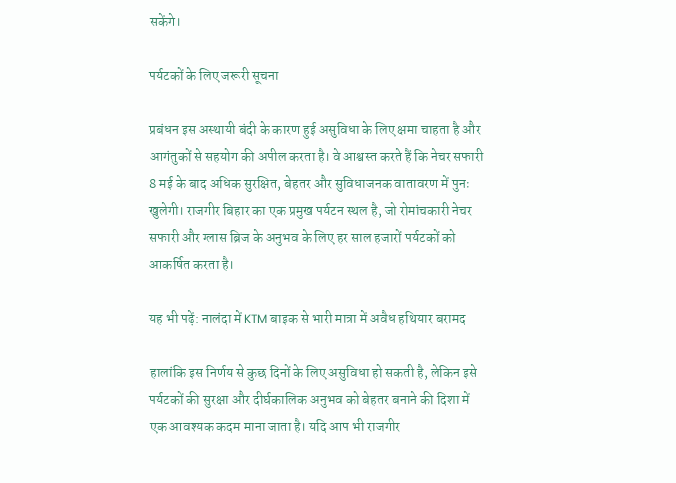सकेंगे।

पर्यटकों के लिए जरूरी सूचना

प्रबंधन इस अस्थायी बंदी के कारण हुई असुविधा के लिए क्षमा चाहता है और आगंतुकों से सहयोग की अपील करता है। वे आश्वस्त करते हैं कि नेचर सफारी 8 मई के बाद अधिक सुरक्षित, बेहतर और सुविधाजनक वातावरण में पुनः खुलेगी। राजगीर बिहार का एक प्रमुख पर्यटन स्थल है, जो रोमांचकारी नेचर सफारी और ग्लास ब्रिज के अनुभव के लिए हर साल हजारों पर्यटकों को आकर्षित करता है।

यह भी पढ़ें: नालंदा में KTM बाइक से भारी मात्रा में अवैध हथियार बरामद

हालांकि इस निर्णय से कुछ दिनों के लिए असुविधा हो सकती है, लेकिन इसे पर्यटकों की सुरक्षा और दीर्घकालिक अनुभव को बेहतर बनाने की दिशा में एक आवश्यक कदम माना जाता है। यदि आप भी राजगीर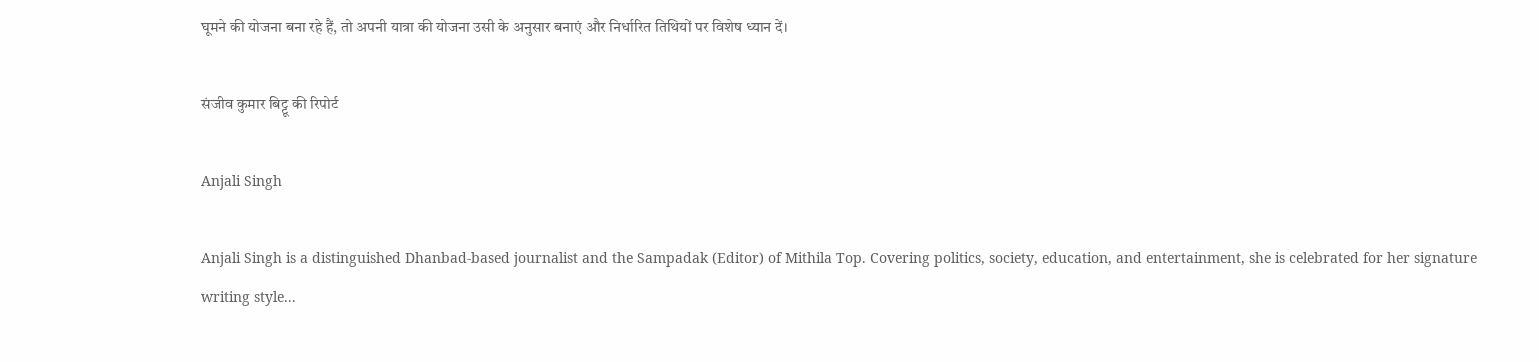घूमने की योजना बना रहे हैं, तो अपनी यात्रा की योजना उसी के अनुसार बनाएं और निर्धारित तिथियों पर विशेष ध्यान दें।

संजीव कुमार बिट्टू की रिपोर्ट

Anjali Singh

Anjali Singh is a distinguished Dhanbad-based journalist and the Sampadak (Editor) of Mithila Top. Covering politics, society, education, and entertainment, she is celebrated for her signature writing style...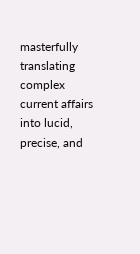masterfully translating complex current affairs into lucid, precise, and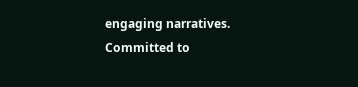engaging narratives. Committed to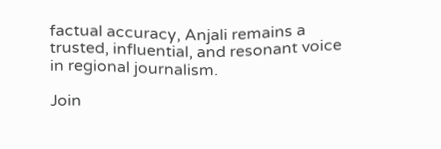factual accuracy, Anjali remains a trusted, influential, and resonant voice in regional journalism.

Join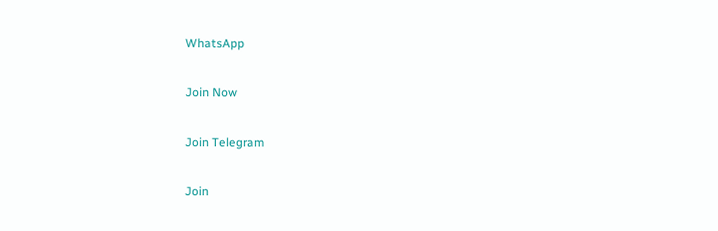WhatsApp

Join Now

Join Telegram

Join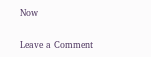Now

Leave a Comment